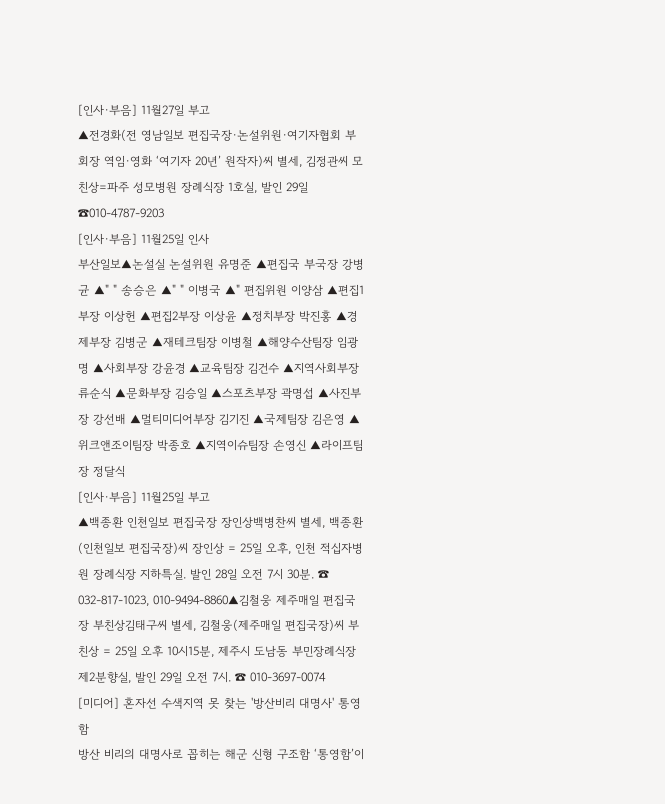[인사·부음] 11월27일 부고
▲전경화(전 영남일보 편집국장·논설위원·여기자협회 부회장 역임·영화 ‘여기자 20년’ 원작자)씨 별세, 김정관씨 모친상=파주 성모병원 장례식장 1호실, 발인 29일 ☎010-4787-9203
[인사·부음] 11월25일 인사
부산일보▲논설실 논설위원 유명준 ▲편집국 부국장 강병균 ▲" " 송승은 ▲" " 이병국 ▲" 편집위원 이양삼 ▲편집1부장 이상헌 ▲편집2부장 이상윤 ▲정치부장 박진홍 ▲경제부장 김병군 ▲재테크팀장 이병철 ▲해양수산팀장 임광명 ▲사회부장 강윤경 ▲교육팀장 김건수 ▲지역사회부장 류순식 ▲문화부장 김승일 ▲스포츠부장 곽명섭 ▲사진부장 강선배 ▲멀티미디어부장 김기진 ▲국제팀장 김은영 ▲위크앤조이팀장 박종호 ▲지역이슈팀장 손영신 ▲라이프팀장 정달식
[인사·부음] 11월25일 부고
▲백종환 인천일보 편집국장 장인상백병찬씨 별세, 백종환(인천일보 편집국장)씨 장인상 = 25일 오후, 인천 적십자병원 장례식장 지하특실. 발인 28일 오전 7시 30분. ☎ 032-817-1023, 010-9494-8860▲김철웅 제주매일 편집국장 부친상김태구씨 별세, 김철웅(제주매일 편집국장)씨 부친상 = 25일 오후 10시15분, 제주시 도남동 부민장례식장 제2분향실, 발인 29일 오전 7시. ☎ 010-3697-0074
[미디어] 혼자선 수색지역 못 찾는 '방산비리 대명사' 통영함
방산 비리의 대명사로 꼽히는 해군 신형 구조함 ‘통영함’이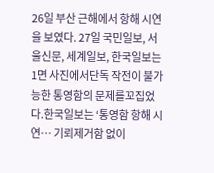26일 부산 근해에서 항해 시연을 보였다. 27일 국민일보, 서울신문, 세계일보, 한국일보는 1면 사진에서단독 작전이 불가능한 통영함의 문제를꼬집었다.한국일보는 ‘통영함 항해 시연… 기뢰제거함 없이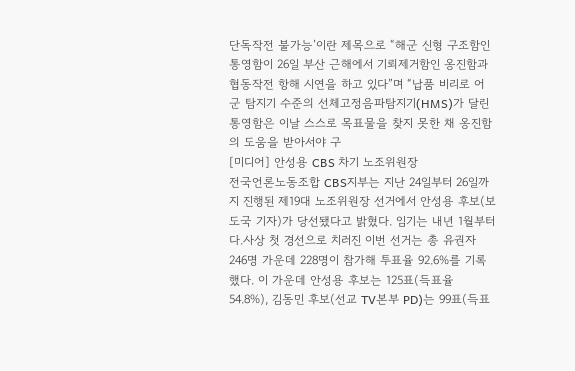단독작전 불가능’이란 제목으로 “해군 신형 구조함인 통영함이 26일 부산 근해에서 기뢰제거함인 옹진함과 협동작전 항해 시연을 하고 있다”며 “납품 비리로 어군 탐지기 수준의 선체고정음파탐지기(HMS)가 달린 통영함은 이날 스스로 목표물을 찾지 못한 채 옹진함의 도움을 받아서야 구
[미디어] 안성용 CBS 차기 노조위원장
전국언론노동조합 CBS지부는 지난 24일부터 26일까지 진행된 제19대 노조위원장 선거에서 안성용 후보(보도국 기자)가 당선됐다고 밝혔다. 임기는 내년 1월부터다.사상 첫 경선으로 치러진 이번 선거는 총 유권자 246명 가운데 228명이 참가해 투표율 92.6%를 기록했다. 이 가운데 안성용 후보는 125표(득표율 54.8%), 김동민 후보(선교 TV본부 PD)는 99표(득표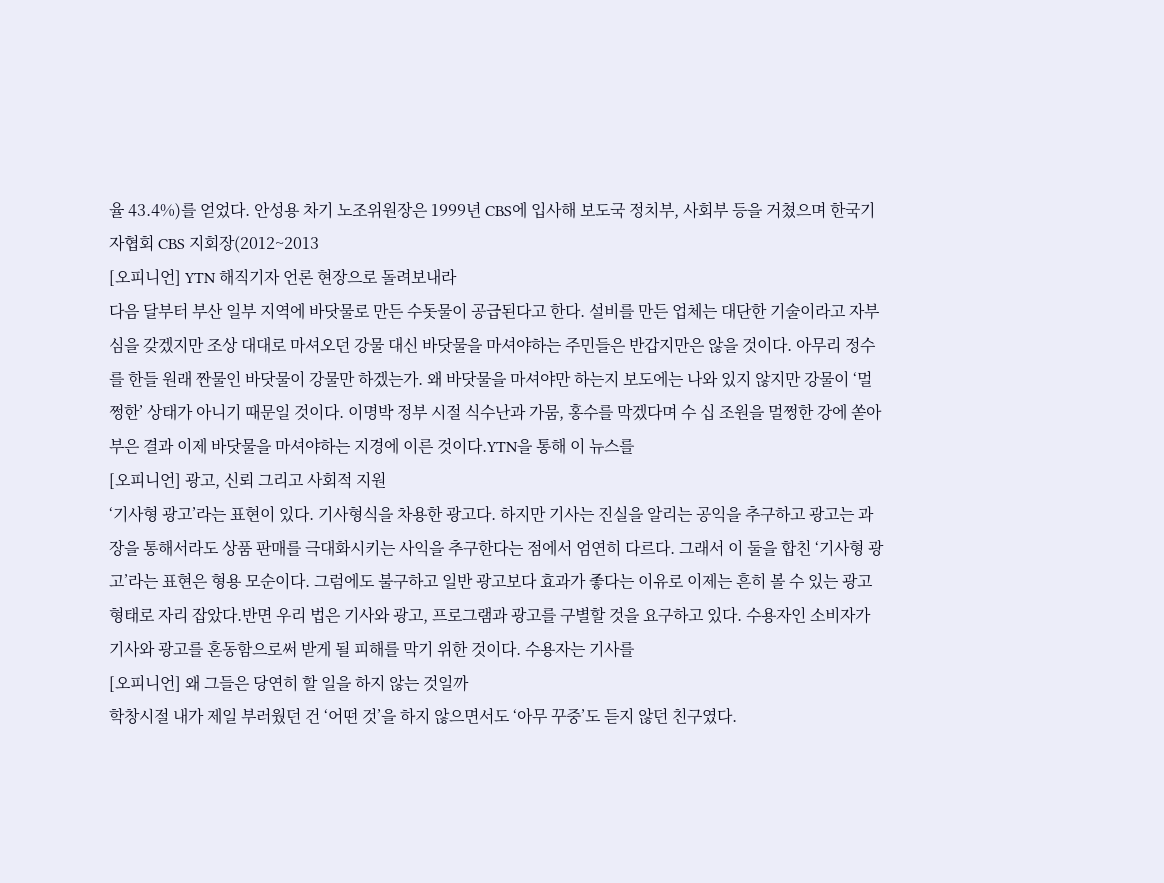율 43.4%)를 얻었다. 안성용 차기 노조위원장은 1999년 CBS에 입사해 보도국 정치부, 사회부 등을 거쳤으며 한국기자협회 CBS 지회장(2012~2013
[오피니언] YTN 해직기자 언론 현장으로 돌려보내라
다음 달부터 부산 일부 지역에 바닷물로 만든 수돗물이 공급된다고 한다. 설비를 만든 업체는 대단한 기술이라고 자부심을 갖겠지만 조상 대대로 마셔오던 강물 대신 바닷물을 마셔야하는 주민들은 반갑지만은 않을 것이다. 아무리 정수를 한들 원래 짠물인 바닷물이 강물만 하겠는가. 왜 바닷물을 마셔야만 하는지 보도에는 나와 있지 않지만 강물이 ‘멀쩡한’ 상태가 아니기 때문일 것이다. 이명박 정부 시절 식수난과 가뭄, 홍수를 막겠다며 수 십 조원을 멀쩡한 강에 쏟아 부은 결과 이제 바닷물을 마셔야하는 지경에 이른 것이다.YTN을 통해 이 뉴스를
[오피니언] 광고, 신뢰 그리고 사회적 지원
‘기사형 광고’라는 표현이 있다. 기사형식을 차용한 광고다. 하지만 기사는 진실을 알리는 공익을 추구하고 광고는 과장을 통해서라도 상품 판매를 극대화시키는 사익을 추구한다는 점에서 엄연히 다르다. 그래서 이 둘을 합친 ‘기사형 광고’라는 표현은 형용 모순이다. 그럼에도 불구하고 일반 광고보다 효과가 좋다는 이유로 이제는 흔히 볼 수 있는 광고 형태로 자리 잡았다.반면 우리 법은 기사와 광고, 프로그램과 광고를 구별할 것을 요구하고 있다. 수용자인 소비자가 기사와 광고를 혼동함으로써 받게 될 피해를 막기 위한 것이다. 수용자는 기사를
[오피니언] 왜 그들은 당연히 할 일을 하지 않는 것일까
학창시절 내가 제일 부러웠던 건 ‘어떤 것’을 하지 않으면서도 ‘아무 꾸중’도 듣지 않던 친구였다.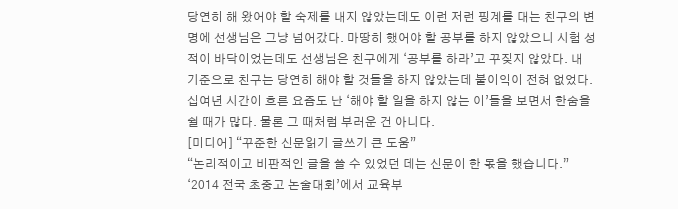당연히 해 왔어야 할 숙제를 내지 않았는데도 이런 저런 핑계를 대는 친구의 변명에 선생님은 그냥 넘어갔다. 마땅히 했어야 할 공부를 하지 않았으니 시험 성적이 바닥이었는데도 선생님은 친구에게 ‘공부를 하라’고 꾸짖지 않았다. 내 기준으로 친구는 당연히 해야 할 것들을 하지 않았는데 불이익이 전혀 없었다.십여년 시간이 흐른 요즘도 난 ‘해야 할 일을 하지 않는 이’들을 보면서 한숨을 쉴 때가 많다. 물론 그 때처럼 부러운 건 아니다.
[미디어] “꾸준한 신문읽기 글쓰기 큰 도움”
“논리적이고 비판적인 글을 쓸 수 있었던 데는 신문이 한 몫을 했습니다.” ‘2014 전국 초중고 논술대회’에서 교육부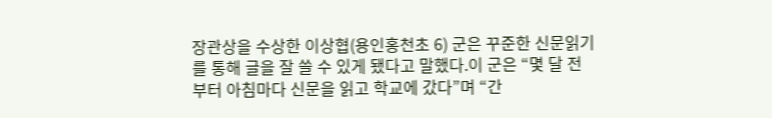장관상을 수상한 이상협(용인홍천초 6) 군은 꾸준한 신문읽기를 통해 글을 잘 쓸 수 있게 됐다고 말했다.이 군은 “몇 달 전부터 아침마다 신문을 읽고 학교에 갔다”며 “간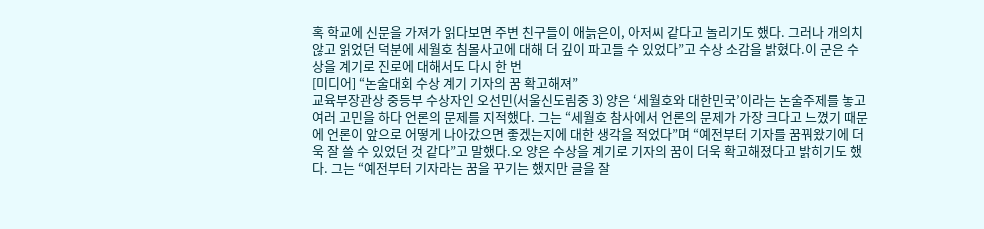혹 학교에 신문을 가져가 읽다보면 주변 친구들이 애늙은이, 아저씨 같다고 놀리기도 했다. 그러나 개의치 않고 읽었던 덕분에 세월호 침몰사고에 대해 더 깊이 파고들 수 있었다”고 수상 소감을 밝혔다.이 군은 수상을 계기로 진로에 대해서도 다시 한 번
[미디어] “논술대회 수상 계기 기자의 꿈 확고해져”
교육부장관상 중등부 수상자인 오선민(서울신도림중 3) 양은 ‘세월호와 대한민국’이라는 논술주제를 놓고 여러 고민을 하다 언론의 문제를 지적했다. 그는 “세월호 참사에서 언론의 문제가 가장 크다고 느꼈기 때문에 언론이 앞으로 어떻게 나아갔으면 좋겠는지에 대한 생각을 적었다”며 “예전부터 기자를 꿈꿔왔기에 더욱 잘 쓸 수 있었던 것 같다”고 말했다.오 양은 수상을 계기로 기자의 꿈이 더욱 확고해졌다고 밝히기도 했다. 그는 “예전부터 기자라는 꿈을 꾸기는 했지만 글을 잘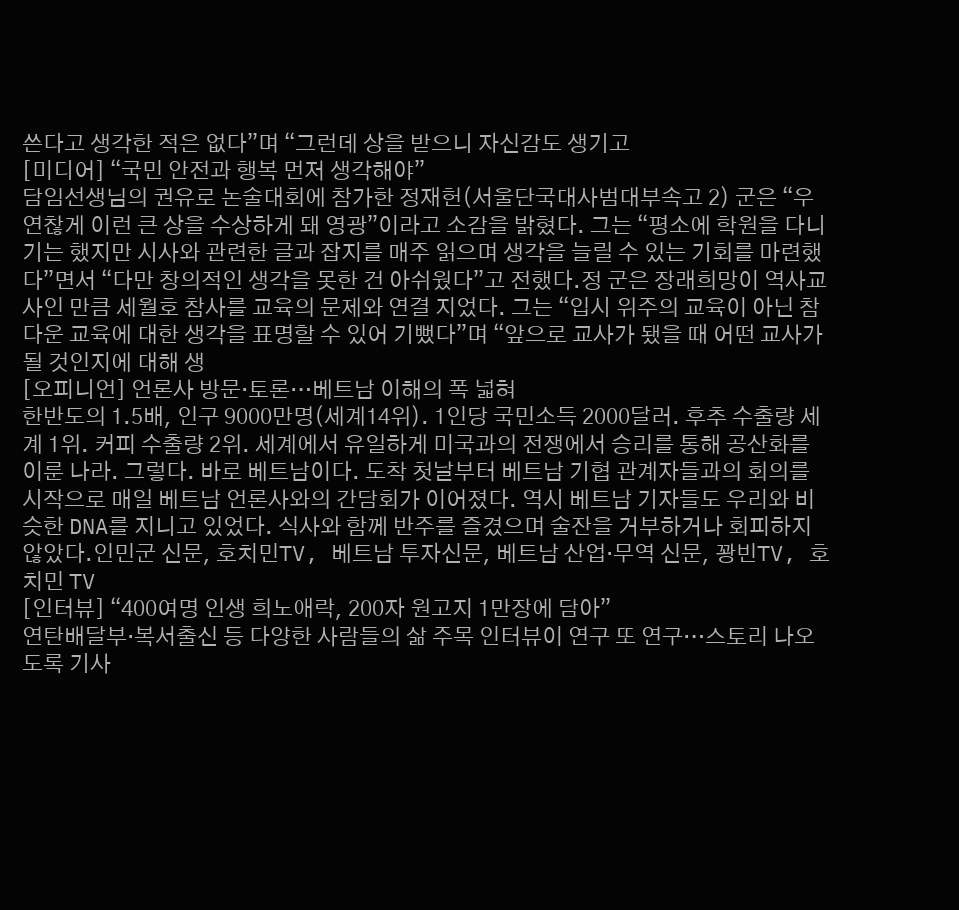쓴다고 생각한 적은 없다”며 “그런데 상을 받으니 자신감도 생기고
[미디어] “국민 안전과 행복 먼저 생각해야”
담임선생님의 권유로 논술대회에 참가한 정재헌(서울단국대사범대부속고 2) 군은 “우연찮게 이런 큰 상을 수상하게 돼 영광”이라고 소감을 밝혔다. 그는 “평소에 학원을 다니기는 했지만 시사와 관련한 글과 잡지를 매주 읽으며 생각을 늘릴 수 있는 기회를 마련했다”면서 “다만 창의적인 생각을 못한 건 아쉬웠다”고 전했다.정 군은 장래희망이 역사교사인 만큼 세월호 참사를 교육의 문제와 연결 지었다. 그는 “입시 위주의 교육이 아닌 참다운 교육에 대한 생각을 표명할 수 있어 기뻤다”며 “앞으로 교사가 됐을 때 어떤 교사가 될 것인지에 대해 생
[오피니언] 언론사 방문·토론…베트남 이해의 폭 넓혀
한반도의 1.5배, 인구 9000만명(세계14위). 1인당 국민소득 2000달러. 후추 수출량 세계 1위. 커피 수출량 2위. 세계에서 유일하게 미국과의 전쟁에서 승리를 통해 공산화를 이룬 나라. 그렇다. 바로 베트남이다. 도착 첫날부터 베트남 기협 관계자들과의 회의를 시작으로 매일 베트남 언론사와의 간담회가 이어졌다. 역시 베트남 기자들도 우리와 비슷한 DNA를 지니고 있었다. 식사와 함께 반주를 즐겼으며 술잔을 거부하거나 회피하지 않았다.인민군 신문, 호치민TV, 베트남 투자신문, 베트남 산업·무역 신문, 꽝빈TV, 호치민 TV
[인터뷰] “400여명 인생 희노애락, 200자 원고지 1만장에 담아”
연탄배달부·복서출신 등 다양한 사람들의 삶 주목 인터뷰이 연구 또 연구…스토리 나오도록 기사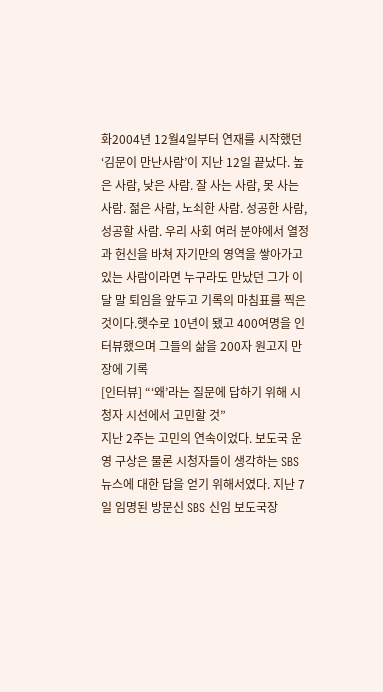화2004년 12월4일부터 연재를 시작했던 ‘김문이 만난사람’이 지난 12일 끝났다. 높은 사람, 낮은 사람. 잘 사는 사람, 못 사는 사람. 젊은 사람, 노쇠한 사람. 성공한 사람, 성공할 사람. 우리 사회 여러 분야에서 열정과 헌신을 바쳐 자기만의 영역을 쌓아가고 있는 사람이라면 누구라도 만났던 그가 이달 말 퇴임을 앞두고 기록의 마침표를 찍은 것이다.햇수로 10년이 됐고 400여명을 인터뷰했으며 그들의 삶을 200자 원고지 만 장에 기록
[인터뷰] “‘왜’라는 질문에 답하기 위해 시청자 시선에서 고민할 것”
지난 2주는 고민의 연속이었다. 보도국 운영 구상은 물론 시청자들이 생각하는 SBS 뉴스에 대한 답을 얻기 위해서였다. 지난 7일 임명된 방문신 SBS 신임 보도국장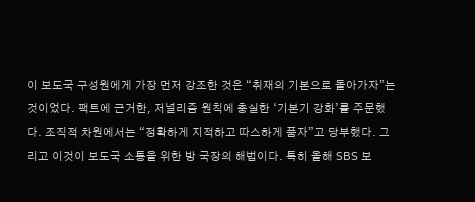이 보도국 구성원에게 가장 먼저 강조한 것은 “취재의 기본으로 돌아가자”는 것이었다. 팩트에 근거한, 저널리즘 원칙에 충실한 ‘기본기 강화’를 주문했다. 조직적 차원에서는 “정확하게 지적하고 따스하게 품자”고 당부했다. 그리고 이것이 보도국 소통을 위한 방 국장의 해법이다. 특히 올해 SBS 보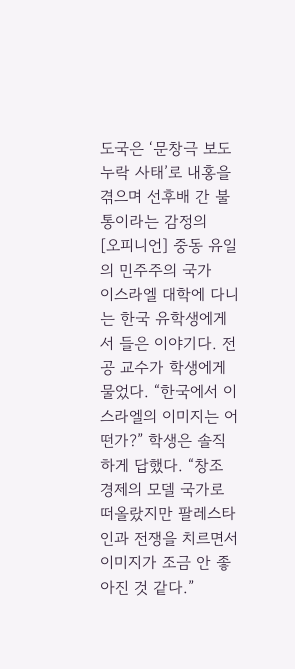도국은 ‘문창극 보도 누락 사태’로 내홍을 겪으며 선후배 간 불통이라는 감정의
[오피니언] 중동 유일의 민주주의 국가
이스라엘 대학에 다니는 한국 유학생에게서 들은 이야기다. 전공 교수가 학생에게 물었다. “한국에서 이스라엘의 이미지는 어떤가?” 학생은 솔직하게 답했다. “창조 경제의 모델 국가로 떠올랐지만 팔레스타인과 전쟁을 치르면서 이미지가 조금 안 좋아진 것 같다.”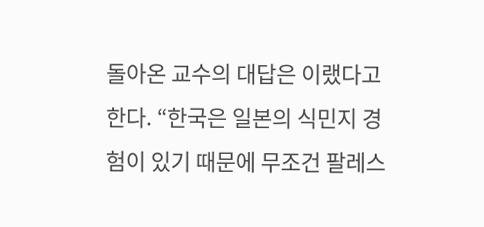돌아온 교수의 대답은 이랬다고 한다. “한국은 일본의 식민지 경험이 있기 때문에 무조건 팔레스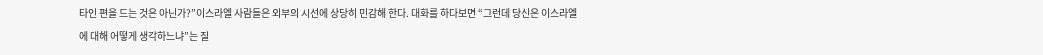타인 편을 드는 것은 아닌가?”이스라엘 사람들은 외부의 시선에 상당히 민감해 한다. 대화를 하다보면 “그런데 당신은 이스라엘에 대해 어떻게 생각하느냐”는 질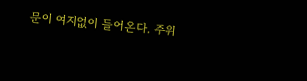문이 여지없이 들어온다. 주위